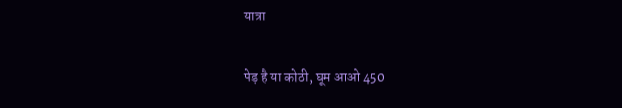यात्रा

पेड़ है या कोठी, घूम आओ 450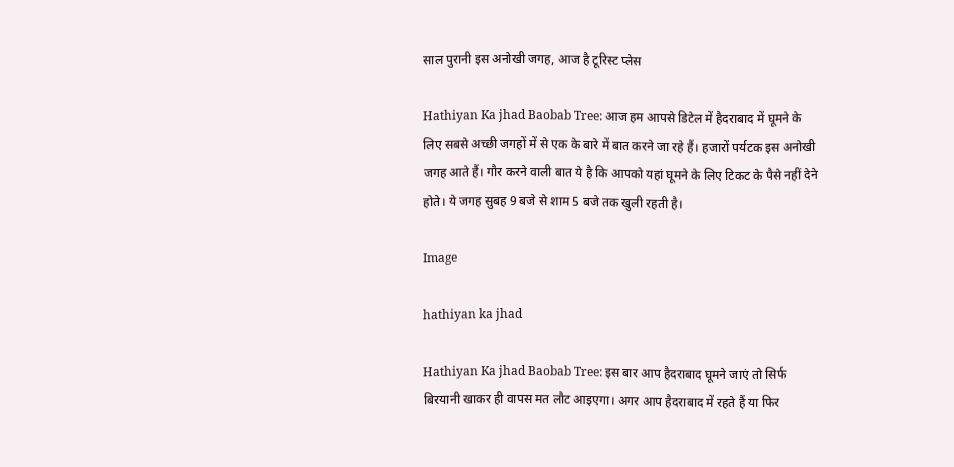साल पुरानी इस अनोखी जगह, आज है टूरिस्ट प्लेस

Hathiyan Ka jhad Baobab Tree: आज हम आपसे डिटेल में हैदराबाद में घूमने के लिए सबसे अच्छी जगहों में से एक के बारे में बात करने जा रहे हैं। हजारों पर्यटक इस अनोखी जगह आते हैं। गौर करने वाली बात ये है कि आपको यहां घूमने के लिए टिकट के पैसे नहीं देने होते। ये जगह सुबह 9 बजे से शाम 5 बजे तक खुली रहती है।

Image

hathiyan ka jhad

Hathiyan Ka jhad Baobab Tree: इस बार आप हैदराबाद घूमने जाएं तो सिर्फ बिरयानी खाकर ही वापस मत लौट आइएगा। अगर आप हैदराबाद में रहते हैं या फिर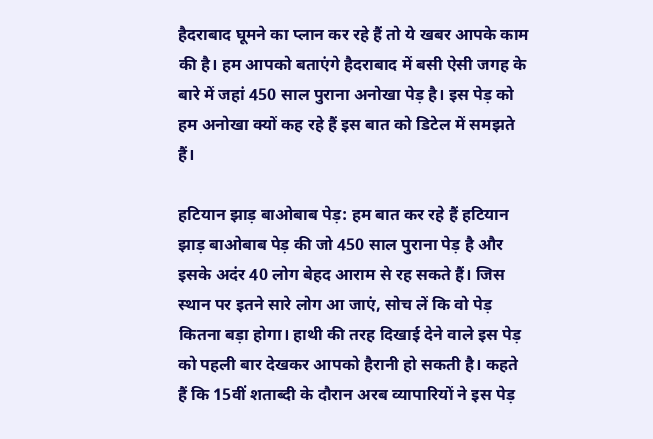हैदराबाद घूमने का प्लान कर रहे हैं तो ये खबर आपके काम की है। हम आपको बताएंगे हैदराबाद में बसी ऐसी जगह के बारे में जहां 450 साल पुराना अनोखा पेड़ है। इस पेड़ को हम अनोखा क्यों कह रहे हैं इस बात को डिटेल में समझते हैं।

हटियान झाड़ बाओबाब पेड़: हम बात कर रहे हैं हटियान झाड़ बाओबाब पेड़ की जो 450 साल पुराना पेड़ है और इसके अदंर 40 लोग बेहद आराम से रह सकते हैं। जिस स्थान पर इतने सारे लोग आ जाएं, सोच लें कि वो पेड़ कितना बड़ा होगा। हाथी की तरह दिखाई देने वाले इस पेड़ को पहली बार देखकर आपको हैरानी हो सकती है। कहते हैं कि 15वीं शताब्दी के दौरान अरब व्यापारियों ने इस पेड़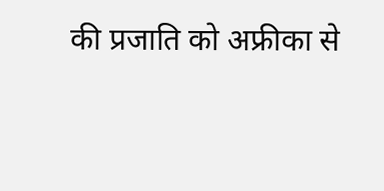की प्रजाति को अफ्रीका से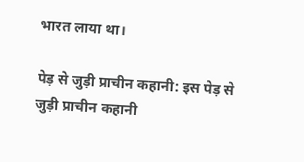भारत लाया था।

पेड़ से जुड़ी प्राचीन कहानी: इस पेड़ से जुड़ी प्राचीन कहानी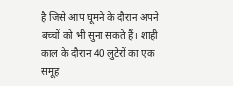है जिसे आप घूमने के दौरान अपने बच्चों को भी सुना सकते हैं। शाही काल के दौरान 40 लुटेरों का एक समूह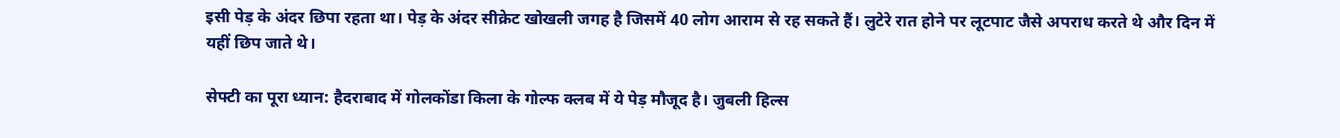इसी पेड़ के अंदर छिपा रहता था। पेड़ के अंदर सीक्रेट खोखली जगह है जिसमें 40 लोग आराम से रह सकते हैं। लुटेरे रात होने पर लूटपाट जैसे अपराध करते थे और दिन में यहीं छिप जाते थे।

सेफ्टी का पूरा ध्यान: हैदराबाद में गोलकोंडा किला के गोल्फ क्लब में ये पेड़ मौजूद है। जुबली हिल्स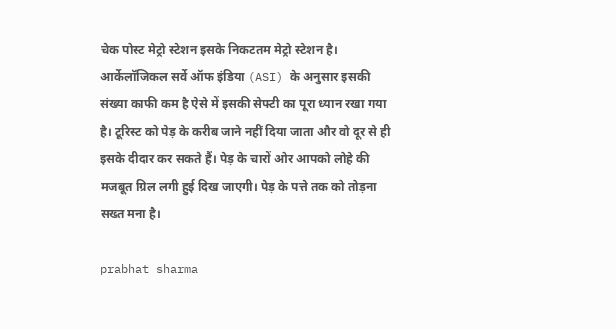चेक पोस्ट मेट्रो स्टेशन इसके निकटतम मेट्रो स्टेशन है। आर्केलॉजिकल सर्वे ऑफ इंडिया (ASI) के अनुसार इसकी संख्या काफी कम है ऐसे में इसकी सेफ्टी का पूरा ध्यान रखा गया है। टूरिस्ट को पेड़ के करीब जाने नहीं दिया जाता और वो दूर से ही इसके दीदार कर सकते हैं। पेड़ के चारों ओर आपको लोहे की मजबूत ग्रिल लगी हुई दिख जाएगी। पेड़ के पत्ते तक को तोड़ना सख्त मना है।

prabhat sharma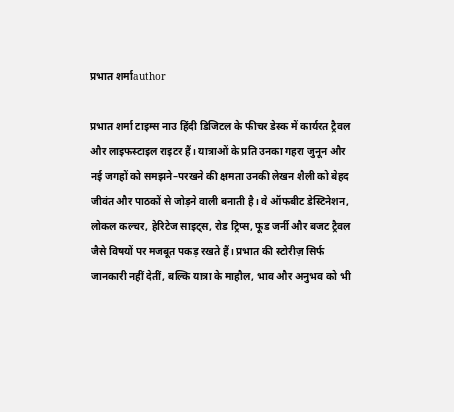प्रभात शर्माauthor

प्रभात शर्मा टाइम्स नाउ हिंदी डिजिटल के फीचर डेस्क में कार्यरत ट्रैवल और लाइफस्टाइल राइटर हैं। यात्राओं के प्रति उनका गहरा जुनून और नई जगहों को समझने–परखने की क्षमता उनकी लेखन शैली को बेहद जीवंत और पाठकों से जोड़ने वाली बनाती है। वे ऑफबीट डेस्टिनेशन, लोकल कल्चर, हेरिटेज साइट्स, रोड ट्रिप्स, फूड जर्नी और बजट ट्रैवल जैसे विषयों पर मजबूत पकड़ रखते हैं। प्रभात की स्टोरीज़ सिर्फ जानकारी नहीं देतीं, बल्कि यात्रा के माहौल, भाव और अनुभव को भी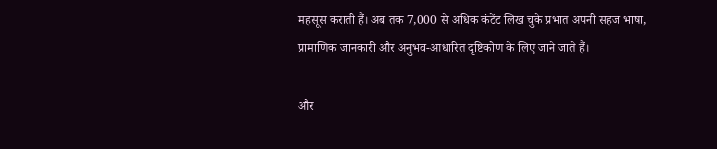महसूस कराती हैं। अब तक 7,000 से अधिक कंटेंट लिख चुके प्रभात अपनी सहज भाषा, प्रामाणिक जानकारी और अनुभव-आधारित दृष्टिकोण के लिए जाने जाते हैं।

और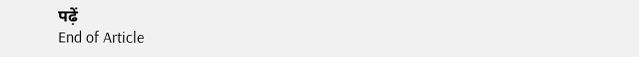पढ़ें
End of Article